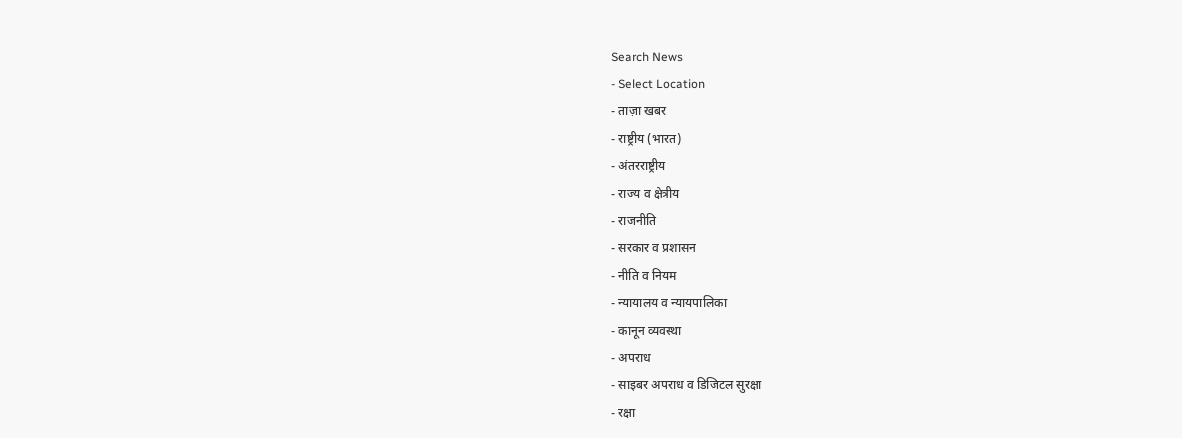Search News
- Select Location
- ताज़ा खबर
- राष्ट्रीय (भारत)
- अंतरराष्ट्रीय
- राज्य व क्षेत्रीय
- राजनीति
- सरकार व प्रशासन
- नीति व नियम
- न्यायालय व न्यायपालिका
- कानून व्यवस्था
- अपराध
- साइबर अपराध व डिजिटल सुरक्षा
- रक्षा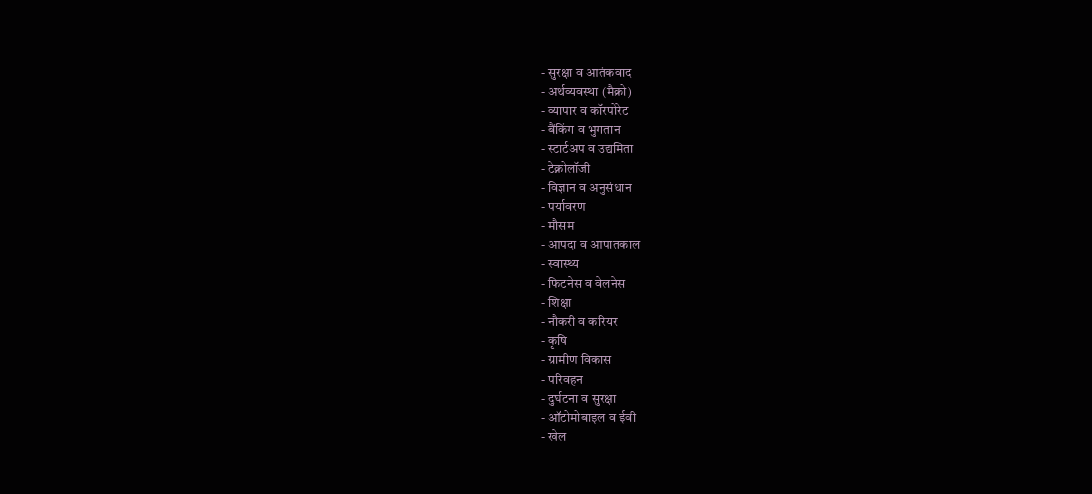- सुरक्षा व आतंकवाद
- अर्थव्यवस्था (मैक्रो)
- व्यापार व कॉरपोरेट
- बैंकिंग व भुगतान
- स्टार्टअप व उद्यमिता
- टेक्नोलॉजी
- विज्ञान व अनुसंधान
- पर्यावरण
- मौसम
- आपदा व आपातकाल
- स्वास्थ्य
- फिटनेस व वेलनेस
- शिक्षा
- नौकरी व करियर
- कृषि
- ग्रामीण विकास
- परिवहन
- दुर्घटना व सुरक्षा
- ऑटोमोबाइल व ईवी
- खेल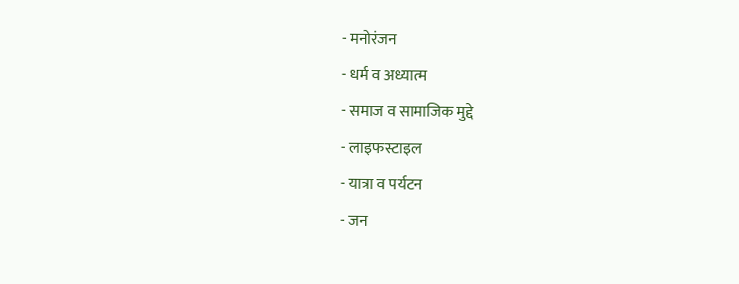- मनोरंजन
- धर्म व अध्यात्म
- समाज व सामाजिक मुद्दे
- लाइफस्टाइल
- यात्रा व पर्यटन
- जन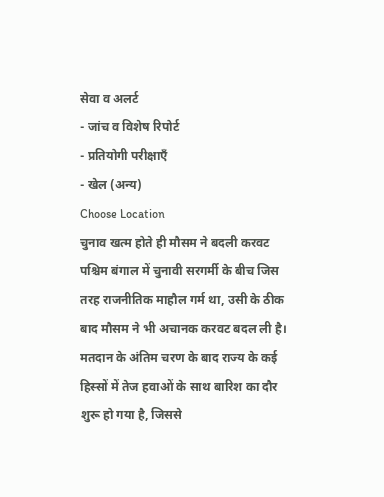सेवा व अलर्ट
- जांच व विशेष रिपोर्ट
- प्रतियोगी परीक्षाएँ
- खेल (अन्य)
Choose Location
चुनाव खत्म होते ही मौसम ने बदली करवट
पश्चिम बंगाल में चुनावी सरगर्मी के बीच जिस तरह राजनीतिक माहौल गर्म था, उसी के ठीक बाद मौसम ने भी अचानक करवट बदल ली है। मतदान के अंतिम चरण के बाद राज्य के कई हिस्सों में तेज हवाओं के साथ बारिश का दौर शुरू हो गया है, जिससे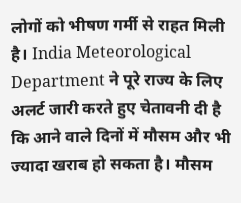लोगों को भीषण गर्मी से राहत मिली है। India Meteorological Department ने पूरे राज्य के लिए अलर्ट जारी करते हुए चेतावनी दी है कि आने वाले दिनों में मौसम और भी ज्यादा खराब हो सकता है। मौसम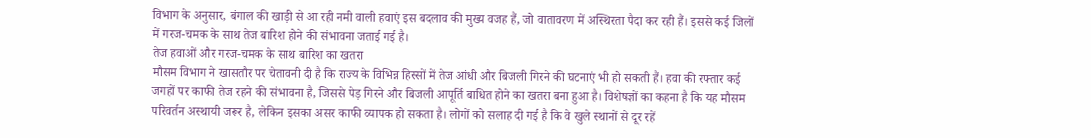विभाग के अनुसार, बंगाल की खाड़ी से आ रही नमी वाली हवाएं इस बदलाव की मुख्य वजह हैं, जो वातावरण में अस्थिरता पैदा कर रही हैं। इससे कई जिलों में गरज-चमक के साथ तेज बारिश होने की संभावना जताई गई है।
तेज हवाओं और गरज-चमक के साथ बारिश का खतरा
मौसम विभाग ने खासतौर पर चेतावनी दी है कि राज्य के विभिन्न हिस्सों में तेज आंधी और बिजली गिरने की घटनाएं भी हो सकती हैं। हवा की रफ्तार कई जगहों पर काफी तेज रहने की संभावना है, जिससे पेड़ गिरने और बिजली आपूर्ति बाधित होने का खतरा बना हुआ है। विशेषज्ञों का कहना है कि यह मौसम परिवर्तन अस्थायी जरूर है, लेकिन इसका असर काफी व्यापक हो सकता है। लोगों को सलाह दी गई है कि वे खुले स्थानों से दूर रहें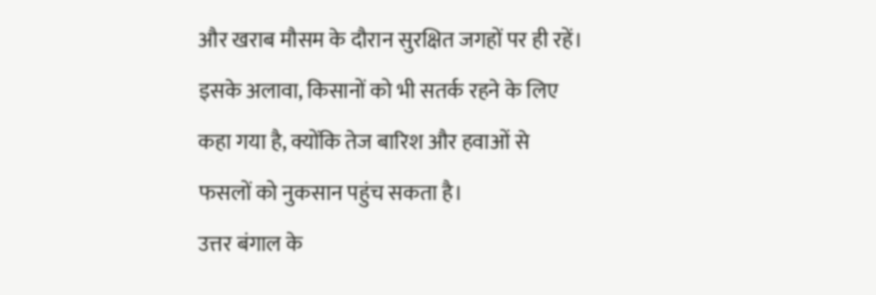और खराब मौसम के दौरान सुरक्षित जगहों पर ही रहें। इसके अलावा, किसानों को भी सतर्क रहने के लिए कहा गया है, क्योंकि तेज बारिश और हवाओं से फसलों को नुकसान पहुंच सकता है।
उत्तर बंगाल के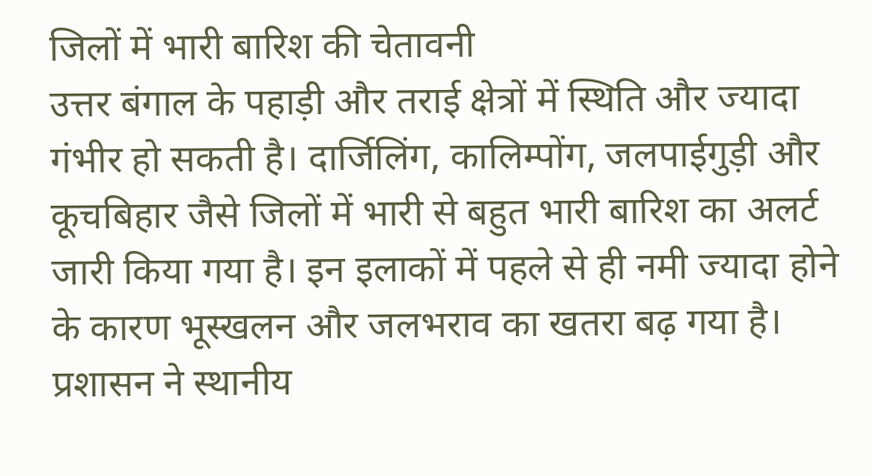जिलों में भारी बारिश की चेतावनी
उत्तर बंगाल के पहाड़ी और तराई क्षेत्रों में स्थिति और ज्यादा गंभीर हो सकती है। दार्जिलिंग, कालिम्पोंग, जलपाईगुड़ी और कूचबिहार जैसे जिलों में भारी से बहुत भारी बारिश का अलर्ट जारी किया गया है। इन इलाकों में पहले से ही नमी ज्यादा होने के कारण भूस्खलन और जलभराव का खतरा बढ़ गया है। प्रशासन ने स्थानीय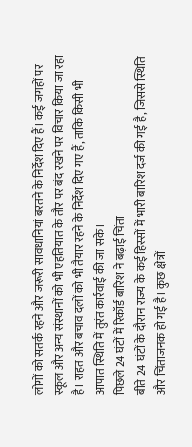लोगों को सतर्क रहने और जरूरी सावधानियां बरतने के निर्देश दिए हैं। कई जगहों पर स्कूल और अन्य संस्थानों को भी एहतियात के तौर पर बंद रखने पर विचार किया जा रहा है। राहत और बचाव दलों को भी तैयार रहने के निर्देश दिए गए हैं, ताकि किसी भी आपात स्थिति में तुरंत कार्रवाई की जा सके।
पिछले 24 घंटों में रिकॉर्ड बारिश ने बढ़ाई चिंता
बीते 24 घंटों के दौरान राज्य के कई हिस्सों में भारी बारिश दर्ज की गई है, जिससे स्थिति और चिंताजनक हो गई है। कुछ क्षेत्रों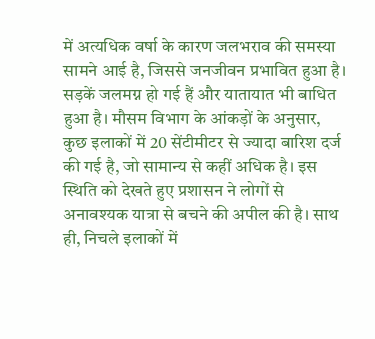में अत्यधिक वर्षा के कारण जलभराव की समस्या सामने आई है, जिससे जनजीवन प्रभावित हुआ है। सड़कें जलमग्न हो गई हैं और यातायात भी बाधित हुआ है। मौसम विभाग के आंकड़ों के अनुसार, कुछ इलाकों में 20 सेंटीमीटर से ज्यादा बारिश दर्ज की गई है, जो सामान्य से कहीं अधिक है। इस स्थिति को देखते हुए प्रशासन ने लोगों से अनावश्यक यात्रा से बचने की अपील की है। साथ ही, निचले इलाकों में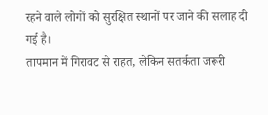रहने वाले लोगों को सुरक्षित स्थानों पर जाने की सलाह दी गई है।
तापमान में गिरावट से राहत, लेकिन सतर्कता जरूरी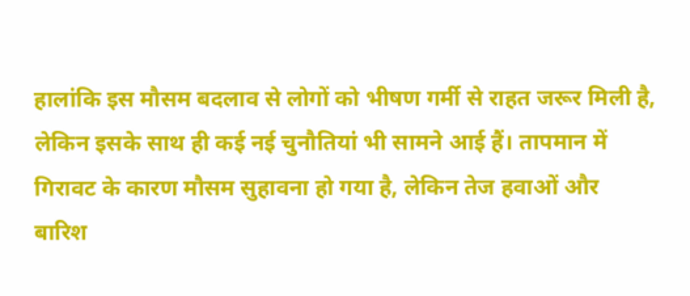हालांकि इस मौसम बदलाव से लोगों को भीषण गर्मी से राहत जरूर मिली है, लेकिन इसके साथ ही कई नई चुनौतियां भी सामने आई हैं। तापमान में गिरावट के कारण मौसम सुहावना हो गया है, लेकिन तेज हवाओं और बारिश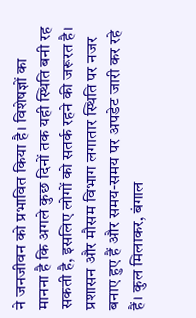ने जनजीवन को प्रभावित किया है। विशेषज्ञों का मानना है कि अगले कुछ दिनों तक यही स्थिति बनी रह सकती है, इसलिए लोगों को सतर्क रहने की जरूरत है। प्रशासन और मौसम विभाग लगातार स्थिति पर नजर बनाए हुए हैं और समय-समय पर अपडेट जारी कर रहे हैं। कुल मिलाकर, बंगाल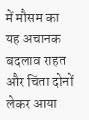में मौसम का यह अचानक बदलाव राहत और चिंता दोनों लेकर आया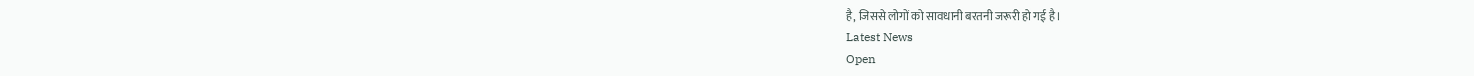है, जिससे लोगों को सावधानी बरतनी जरूरी हो गई है।
Latest News
Open